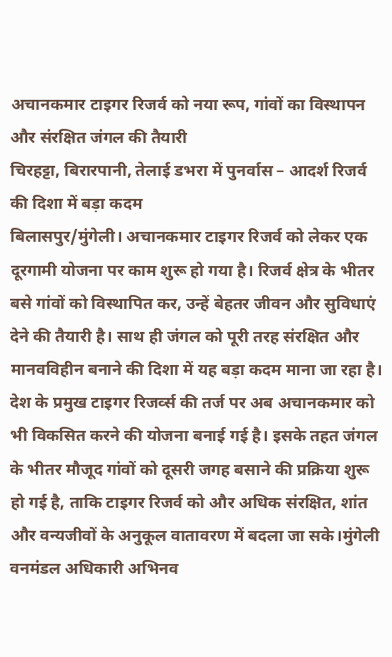अचानकमार टाइगर रिजर्व को नया रूप, गांवों का विस्थापन और संरक्षित जंगल की तैयारी
चिरहट्टा, बिरारपानी, तेलाई डभरा में पुनर्वास – आदर्श रिजर्व की दिशा में बड़ा कदम
बिलासपुर/मुंगेली। अचानकमार टाइगर रिजर्व को लेकर एक दूरगामी योजना पर काम शुरू हो गया है। रिजर्व क्षेत्र के भीतर बसे गांवों को विस्थापित कर, उन्हें बेहतर जीवन और सुविधाएं देने की तैयारी है। साथ ही जंगल को पूरी तरह संरक्षित और मानवविहीन बनाने की दिशा में यह बड़ा कदम माना जा रहा है।
देश के प्रमुख टाइगर रिजर्व्स की तर्ज पर अब अचानकमार को भी विकसित करने की योजना बनाई गई है। इसके तहत जंगल के भीतर मौजूद गांवों को दूसरी जगह बसाने की प्रक्रिया शुरू हो गई है, ताकि टाइगर रिजर्व को और अधिक संरक्षित, शांत और वन्यजीवों के अनुकूल वातावरण में बदला जा सके।मुंगेली वनमंडल अधिकारी अभिनव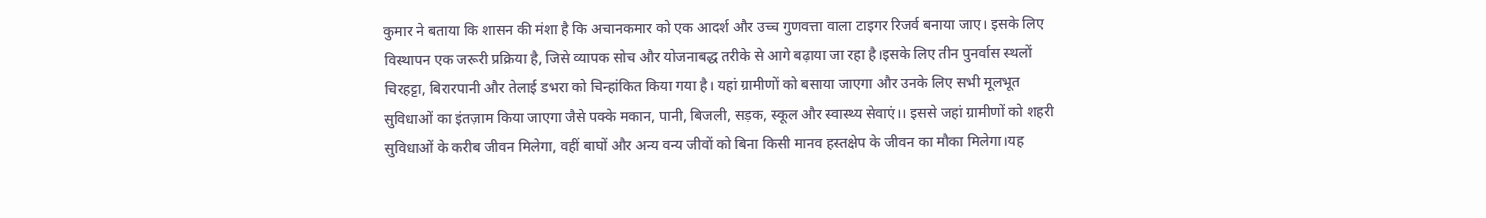कुमार ने बताया कि शासन की मंशा है कि अचानकमार को एक आदर्श और उच्च गुणवत्ता वाला टाइगर रिजर्व बनाया जाए। इसके लिए विस्थापन एक जरूरी प्रक्रिया है, जिसे व्यापक सोच और योजनाबद्ध तरीके से आगे बढ़ाया जा रहा है।इसके लिए तीन पुनर्वास स्थलों चिरहट्टा, बिरारपानी और तेलाई डभरा को चिन्हांकित किया गया है। यहां ग्रामीणों को बसाया जाएगा और उनके लिए सभी मूलभूत सुविधाओं का इंतज़ाम किया जाएगा जैसे पक्के मकान, पानी, बिजली, सड़क, स्कूल और स्वास्थ्य सेवाएं।। इससे जहां ग्रामीणों को शहरी सुविधाओं के करीब जीवन मिलेगा, वहीं बाघों और अन्य वन्य जीवों को बिना किसी मानव हस्तक्षेप के जीवन का मौका मिलेगा।यह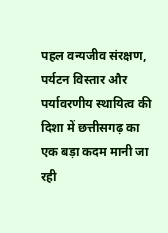पहल वन्यजीव संरक्षण, पर्यटन विस्तार और पर्यावरणीय स्थायित्व की दिशा में छत्तीसगढ़ का एक बड़ा कदम मानी जा रही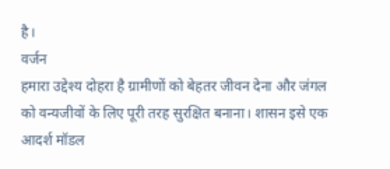है।
वर्जन
हमारा उद्देश्य दोहरा है ग्रामीणों को बेहतर जीवन देना और जंगल को वन्यजीवों के लिए पूरी तरह सुरक्षित बनाना। शासन इसे एक आदर्श मॉडल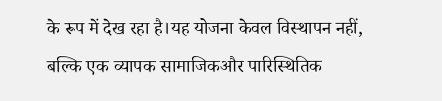के रूप में देख रहा है।यह योजना केवल विस्थापन नहीं, बल्कि एक व्यापक सामाजिकऔर पारिस्थितिक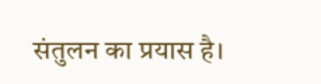संतुलन का प्रयास है।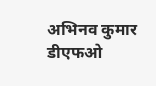अभिनव कुमार डीएफओ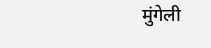मुंगेली